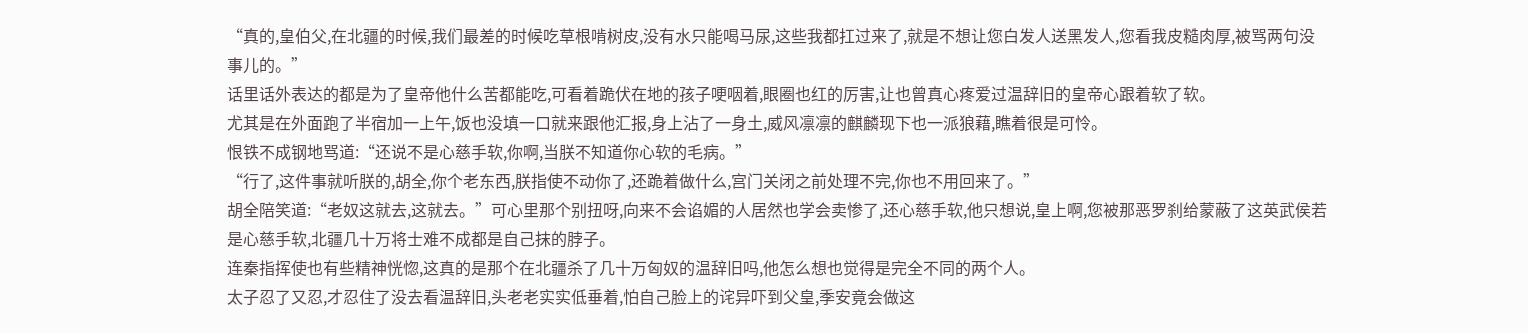“真的,皇伯父,在北疆的时候,我们最差的时候吃草根啃树皮,没有水只能喝马尿,这些我都扛过来了,就是不想让您白发人送黑发人,您看我皮糙肉厚,被骂两句没事儿的。”
话里话外表达的都是为了皇帝他什么苦都能吃,可看着跪伏在地的孩子哽咽着,眼圈也红的厉害,让也曾真心疼爱过温辞旧的皇帝心跟着软了软。
尤其是在外面跑了半宿加一上午,饭也没填一口就来跟他汇报,身上沾了一身土,威风凛凛的麒麟现下也一派狼藉,瞧着很是可怜。
恨铁不成钢地骂道:“还说不是心慈手软,你啊,当朕不知道你心软的毛病。”
“行了,这件事就听朕的,胡全,你个老东西,朕指使不动你了,还跪着做什么,宫门关闭之前处理不完,你也不用回来了。”
胡全陪笑道:“老奴这就去,这就去。”可心里那个别扭呀,向来不会谄媚的人居然也学会卖惨了,还心慈手软,他只想说,皇上啊,您被那恶罗刹给蒙蔽了这英武侯若是心慈手软,北疆几十万将士难不成都是自己抹的脖子。
连秦指挥使也有些精神恍惚,这真的是那个在北疆杀了几十万匈奴的温辞旧吗,他怎么想也觉得是完全不同的两个人。
太子忍了又忍,才忍住了没去看温辞旧,头老老实实低垂着,怕自己脸上的诧异吓到父皇,季安竟会做这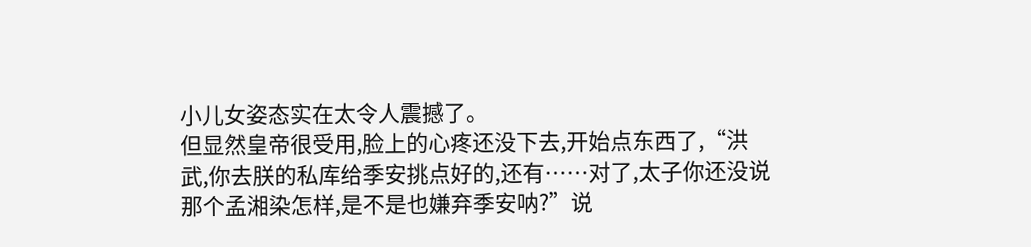小儿女姿态实在太令人震撼了。
但显然皇帝很受用,脸上的心疼还没下去,开始点东西了,“洪武,你去朕的私库给季安挑点好的,还有……对了,太子你还没说那个孟湘染怎样,是不是也嫌弃季安呐?”说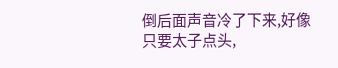倒后面声音冷了下来,好像只要太子点头,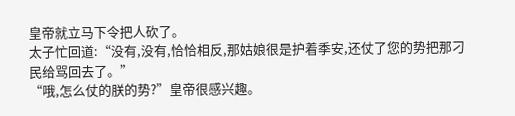皇帝就立马下令把人砍了。
太子忙回道:“没有,没有,恰恰相反,那姑娘很是护着季安,还仗了您的势把那刁民给骂回去了。”
“哦,怎么仗的朕的势?”皇帝很感兴趣。